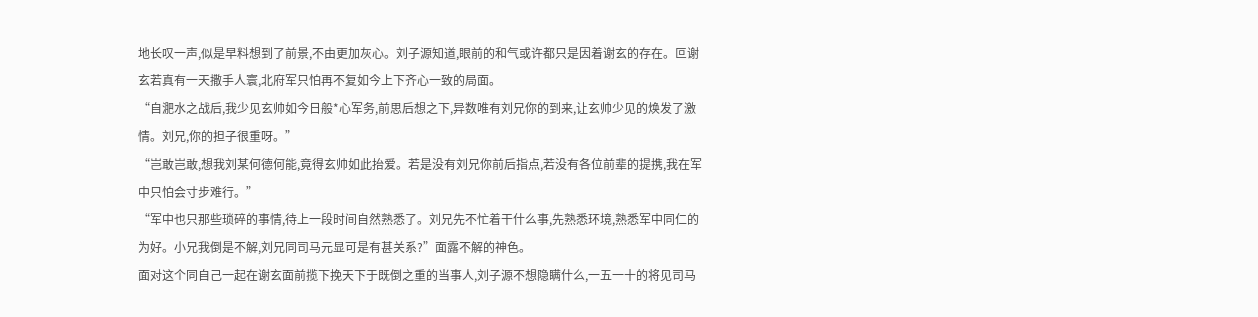地长叹一声,似是早料想到了前景,不由更加灰心。刘子源知道,眼前的和气或许都只是因着谢玄的存在。叵谢玄若真有一天撒手人寰,北府军只怕再不复如今上下齐心一致的局面。
“自淝水之战后,我少见玄帅如今日般*心军务,前思后想之下,异数唯有刘兄你的到来,让玄帅少见的焕发了激情。刘兄,你的担子很重呀。”
“岂敢岂敢,想我刘某何德何能,竟得玄帅如此抬爱。若是没有刘兄你前后指点,若没有各位前辈的提携,我在军中只怕会寸步难行。”
“军中也只那些琐碎的事情,待上一段时间自然熟悉了。刘兄先不忙着干什么事,先熟悉环境,熟悉军中同仁的为好。小兄我倒是不解,刘兄同司马元显可是有甚关系?”面露不解的神色。
面对这个同自己一起在谢玄面前揽下挽天下于既倒之重的当事人,刘子源不想隐瞒什么,一五一十的将见司马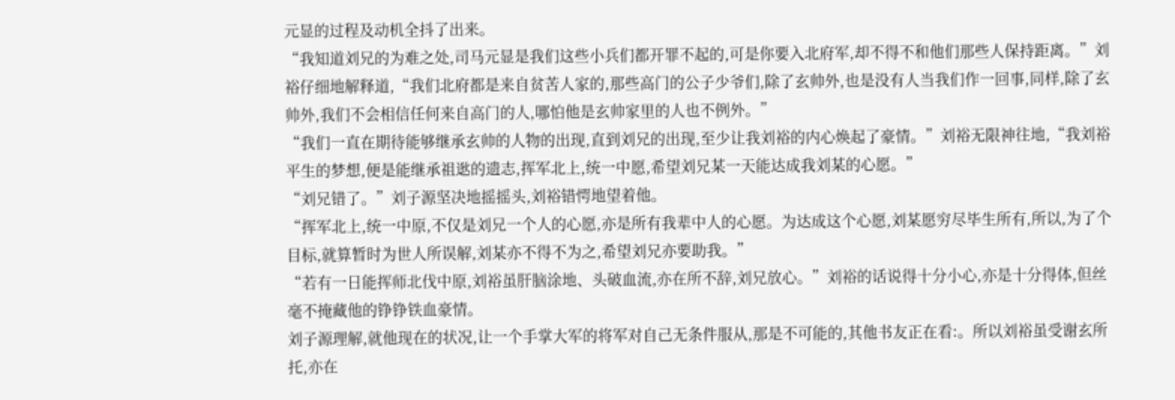元显的过程及动机全抖了出来。
“我知道刘兄的为难之处,司马元显是我们这些小兵们都开罪不起的,可是你要入北府军,却不得不和他们那些人保持距离。”刘裕仔细地解释道,“我们北府都是来自贫苦人家的,那些高门的公子少爷们,除了玄帅外,也是没有人当我们作一回事,同样,除了玄帅外,我们不会相信任何来自高门的人,哪怕他是玄帅家里的人也不例外。”
“我们一直在期待能够继承玄帅的人物的出现,直到刘兄的出现,至少让我刘裕的内心焕起了豪情。”刘裕无限神往地,“我刘裕平生的梦想,便是能继承祖逖的遗志,挥军北上,统一中愿,希望刘兄某一天能达成我刘某的心愿。”
“刘兄错了。”刘子源坚决地摇摇头,刘裕错愕地望着他。
“挥军北上,统一中原,不仅是刘兄一个人的心愿,亦是所有我辈中人的心愿。为达成这个心愿,刘某愿穷尽毕生所有,所以,为了个目标,就算暂时为世人所误解,刘某亦不得不为之,希望刘兄亦要助我。”
“若有一日能挥师北伐中原,刘裕虽肝脑涂地、头破血流,亦在所不辞,刘兄放心。”刘裕的话说得十分小心,亦是十分得体,但丝毫不掩藏他的铮铮铁血豪情。
刘子源理解,就他现在的状况,让一个手掌大军的将军对自己无条件服从,那是不可能的,其他书友正在看:。所以刘裕虽受谢玄所托,亦在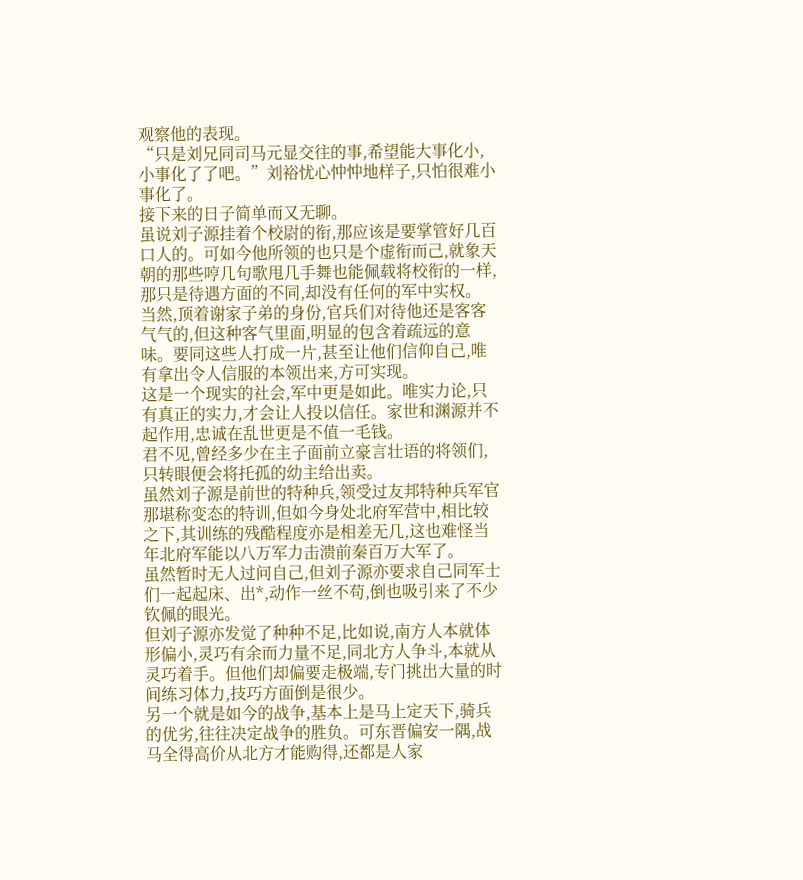观察他的表现。
“只是刘兄同司马元显交往的事,希望能大事化小,小事化了了吧。”刘裕忧心忡忡地样子,只怕很难小事化了。
接下来的日子简单而又无聊。
虽说刘子源挂着个校尉的衔,那应该是要掌管好几百口人的。可如今他所领的也只是个虚衔而己,就象天朝的那些哼几句歌甩几手舞也能佩载将校衔的一样,那只是待遇方面的不同,却没有任何的军中实权。
当然,顶着谢家子弟的身份,官兵们对待他还是客客气气的,但这种客气里面,明显的包含着疏远的意味。要同这些人打成一片,甚至让他们信仰自己,唯有拿出令人信服的本领出来,方可实现。
这是一个现实的社会,军中更是如此。唯实力论,只有真正的实力,才会让人投以信任。家世和渊源并不起作用,忠诚在乱世更是不值一毛钱。
君不见,曾经多少在主子面前立豪言壮语的将领们,只转眼便会将托孤的幼主给出卖。
虽然刘子源是前世的特种兵,领受过友邦特种兵军官那堪称变态的特训,但如今身处北府军营中,相比较之下,其训练的残酷程度亦是相差无几,这也难怪当年北府军能以八万军力击溃前秦百万大军了。
虽然暂时无人过问自己,但刘子源亦要求自己同军士们一起起床、出*,动作一丝不苟,倒也吸引来了不少钦佩的眼光。
但刘子源亦发觉了种种不足,比如说,南方人本就体形偏小,灵巧有余而力量不足,同北方人争斗,本就从灵巧着手。但他们却偏要走极端,专门挑出大量的时间练习体力,技巧方面倒是很少。
另一个就是如今的战争,基本上是马上定天下,骑兵的优劣,往往决定战争的胜负。可东晋偏安一隅,战马全得高价从北方才能购得,还都是人家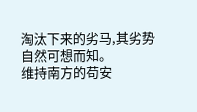淘汰下来的劣马,其劣势自然可想而知。
维持南方的苟安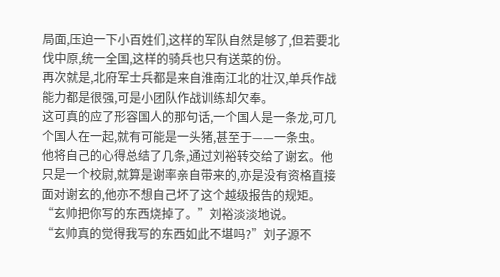局面,压迫一下小百姓们,这样的军队自然是够了,但若要北伐中原,统一全国,这样的骑兵也只有送菜的份。
再次就是,北府军士兵都是来自淮南江北的壮汉,单兵作战能力都是很强,可是小团队作战训练却欠奉。
这可真的应了形容国人的那句话,一个国人是一条龙,可几个国人在一起,就有可能是一头猪,甚至于——一条虫。
他将自己的心得总结了几条,通过刘裕转交给了谢玄。他只是一个校尉,就算是谢率亲自带来的,亦是没有资格直接面对谢玄的,他亦不想自己坏了这个越级报告的规矩。
“玄帅把你写的东西烧掉了。”刘裕淡淡地说。
“玄帅真的觉得我写的东西如此不堪吗?”刘子源不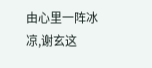由心里一阵冰凉,谢玄这